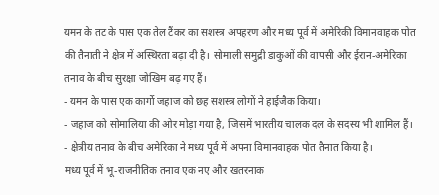यमन के तट के पास एक तेल टैंकर का सशस्त्र अपहरण और मध्य पूर्व में अमेरिकी विमानवाहक पोत की तैनाती ने क्षेत्र में अस्थिरता बढ़ा दी है। सोमाली समुद्री डाकुओं की वापसी और ईरान-अमेरिका तनाव के बीच सुरक्षा जोखिम बढ़ गए हैं।
- यमन के पास एक कार्गो जहाज को छह सशस्त्र लोगों ने हाईजैक किया।
- जहाज को सोमालिया की ओर मोड़ा गया है, जिसमें भारतीय चालक दल के सदस्य भी शामिल हैं।
- क्षेत्रीय तनाव के बीच अमेरिका ने मध्य पूर्व में अपना विमानवाहक पोत तैनात किया है।
मध्य पूर्व में भू-राजनीतिक तनाव एक नए और खतरनाक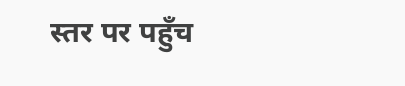स्तर पर पहुँच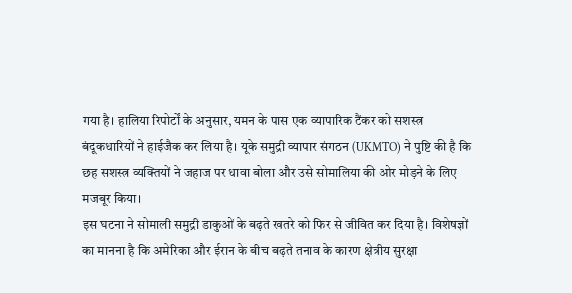गया है। हालिया रिपोर्टों के अनुसार, यमन के पास एक व्यापारिक टैंकर को सशस्त्र बंदूकधारियों ने हाईजैक कर लिया है। यूके समुद्री व्यापार संगठन (UKMTO) ने पुष्टि की है कि छह सशस्त्र व्यक्तियों ने जहाज पर धावा बोला और उसे सोमालिया की ओर मोड़ने के लिए मजबूर किया।
इस घटना ने सोमाली समुद्री डाकुओं के बढ़ते खतरे को फिर से जीवित कर दिया है। विशेषज्ञों का मानना है कि अमेरिका और ईरान के बीच बढ़ते तनाव के कारण क्षेत्रीय सुरक्षा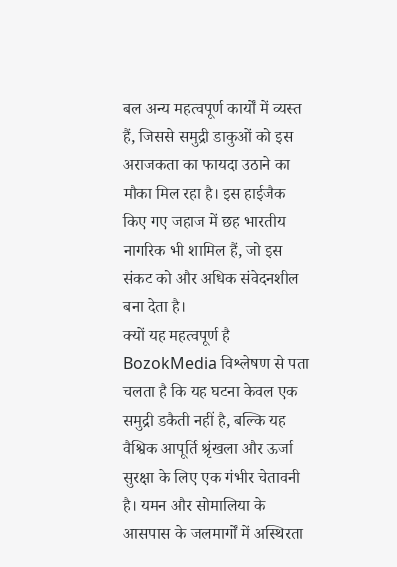बल अन्य महत्वपूर्ण कार्यों में व्यस्त हैं, जिससे समुद्री डाकुओं को इस अराजकता का फायदा उठाने का मौका मिल रहा है। इस हाईजैक किए गए जहाज में छह भारतीय नागरिक भी शामिल हैं, जो इस संकट को और अधिक संवेदनशील बना देता है।
क्यों यह महत्वपूर्ण है
BozokMedia विश्लेषण से पता चलता है कि यह घटना केवल एक समुद्री डकैती नहीं है, बल्कि यह वैश्विक आपूर्ति श्रृंखला और ऊर्जा सुरक्षा के लिए एक गंभीर चेतावनी है। यमन और सोमालिया के आसपास के जलमार्गों में अस्थिरता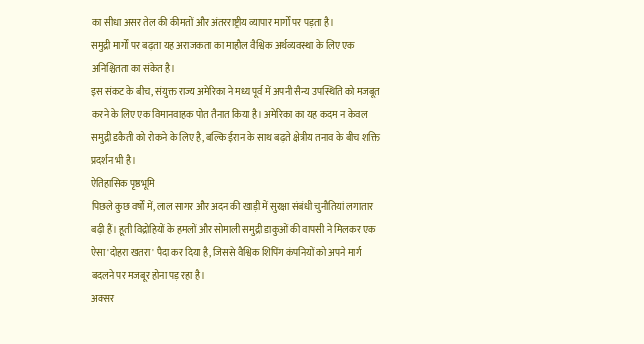का सीधा असर तेल की कीमतों और अंतरराष्ट्रीय व्यापार मार्गों पर पड़ता है।
समुद्री मार्गों पर बढ़ता यह अराजकता का माहौल वैश्विक अर्थव्यवस्था के लिए एक अनिश्चितता का संकेत है।
इस संकट के बीच, संयुक्त राज्य अमेरिका ने मध्य पूर्व में अपनी सैन्य उपस्थिति को मजबूत करने के लिए एक विमानवाहक पोत तैनात किया है। अमेरिका का यह कदम न केवल समुद्री डकैती को रोकने के लिए है, बल्कि ईरान के साथ बढ़ते क्षेत्रीय तनाव के बीच शक्ति प्रदर्शन भी है।
ऐतिहासिक पृष्ठभूमि
पिछले कुछ वर्षों में, लाल सागर और अदन की खाड़ी में सुरक्षा संबंधी चुनौतियां लगातार बढ़ी हैं। हूती विद्रोहियों के हमलों और सोमाली समुद्री डाकुओं की वापसी ने मिलकर एक ऐसा 'दोहरा खतरा' पैदा कर दिया है, जिससे वैश्विक शिपिंग कंपनियों को अपने मार्ग बदलने पर मजबूर होना पड़ रहा है।
अक्सर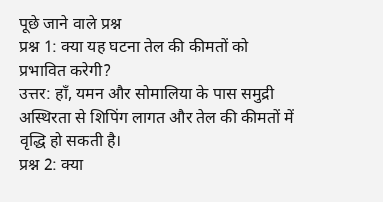पूछे जाने वाले प्रश्न
प्रश्न 1: क्या यह घटना तेल की कीमतों को प्रभावित करेगी?
उत्तर: हाँ, यमन और सोमालिया के पास समुद्री अस्थिरता से शिपिंग लागत और तेल की कीमतों में वृद्धि हो सकती है।
प्रश्न 2: क्या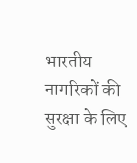भारतीय नागरिकों की सुरक्षा के लिए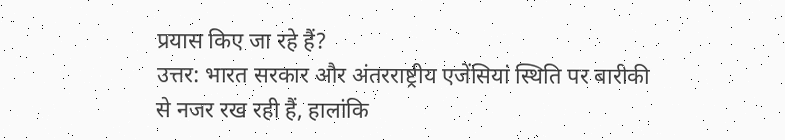प्रयास किए जा रहे हैं?
उत्तर: भारत सरकार और अंतरराष्ट्रीय एजेंसियां स्थिति पर बारीकी से नजर रख रही हैं, हालांकि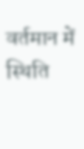वर्तमान में स्थिति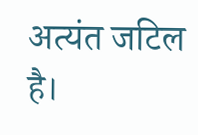अत्यंत जटिल है।